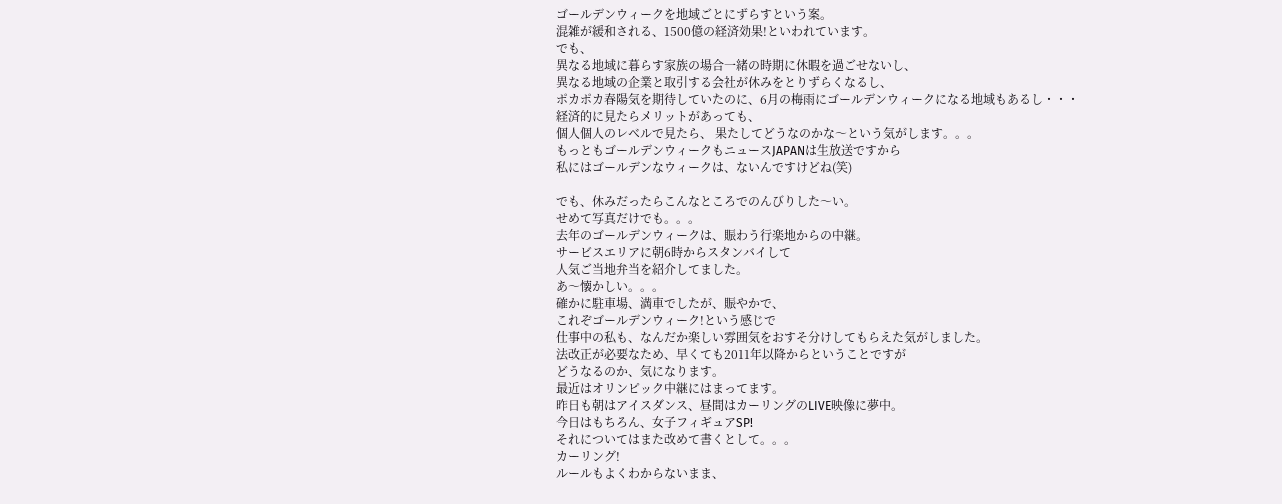ゴールデンウィークを地域ごとにずらすという案。
混雑が緩和される、1500億の経済効果!といわれています。
でも、
異なる地域に暮らす家族の場合一緒の時期に休暇を過ごせないし、
異なる地域の企業と取引する会社が休みをとりずらくなるし、
ポカポカ春陽気を期待していたのに、6月の梅雨にゴールデンウィークになる地域もあるし・・・
経済的に見たらメリットがあっても、
個人個人のレベルで見たら、 果たしてどうなのかな〜という気がします。。。
もっともゴールデンウィークもニュースJAPANは生放送ですから
私にはゴールデンなウィークは、ないんですけどね(笑)

でも、休みだったらこんなところでのんびりした〜い。
せめて写真だけでも。。。
去年のゴールデンウィークは、賑わう行楽地からの中継。
サービスエリアに朝6時からスタンバイして
人気ご当地弁当を紹介してました。
あ〜懐かしい。。。
確かに駐車場、満車でしたが、賑やかで、
これぞゴールデンウィーク!という感じで
仕事中の私も、なんだか楽しい雰囲気をおすそ分けしてもらえた気がしました。
法改正が必要なため、早くても2011年以降からということですが
どうなるのか、気になります。
最近はオリンピック中継にはまってます。
昨日も朝はアイスダンス、昼間はカーリングのLIVE映像に夢中。
今日はもちろん、女子フィギュアSP!
それについてはまた改めて書くとして。。。
カーリング!
ルールもよくわからないまま、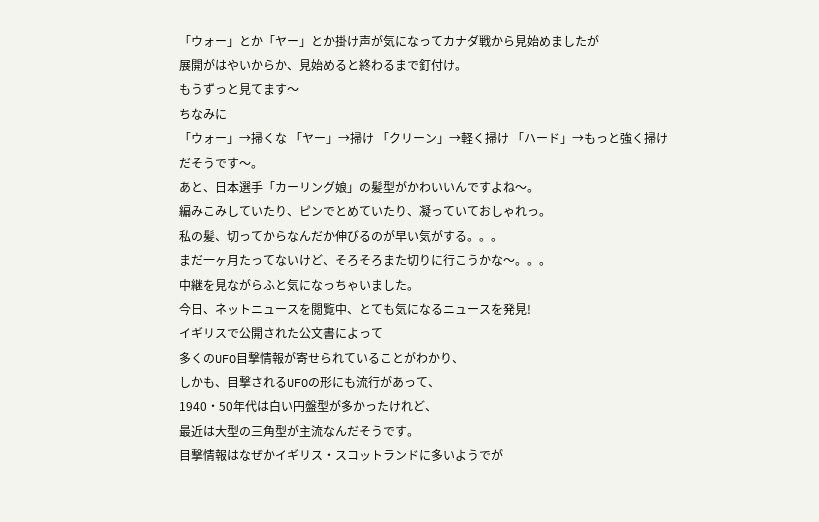「ウォー」とか「ヤー」とか掛け声が気になってカナダ戦から見始めましたが
展開がはやいからか、見始めると終わるまで釘付け。
もうずっと見てます〜
ちなみに
「ウォー」→掃くな 「ヤー」→掃け 「クリーン」→軽く掃け 「ハード」→もっと強く掃け
だそうです〜。
あと、日本選手「カーリング娘」の髪型がかわいいんですよね〜。
編みこみしていたり、ピンでとめていたり、凝っていておしゃれっ。
私の髪、切ってからなんだか伸びるのが早い気がする。。。
まだ一ヶ月たってないけど、そろそろまた切りに行こうかな〜。。。
中継を見ながらふと気になっちゃいました。
今日、ネットニュースを閲覧中、とても気になるニュースを発見!
イギリスで公開された公文書によって
多くのUFO目撃情報が寄せられていることがわかり、
しかも、目撃されるUFOの形にも流行があって、
1940・50年代は白い円盤型が多かったけれど、
最近は大型の三角型が主流なんだそうです。
目撃情報はなぜかイギリス・スコットランドに多いようでが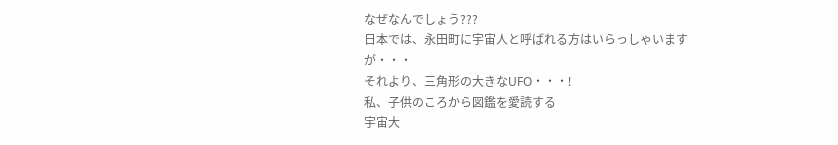なぜなんでしょう???
日本では、永田町に宇宙人と呼ばれる方はいらっしゃいますが・・・
それより、三角形の大きなUFO・・・!
私、子供のころから図鑑を愛読する
宇宙大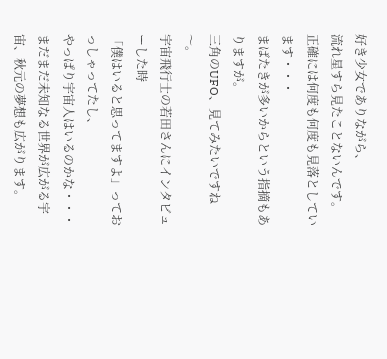好き少女でありながら、
流れ星すら見たことないんです。
正確には何度も何度も見落としています・・・
まばたきが多いからという指摘もありますが。
三角のUFO、見てみたいですね〜。
宇宙飛行士の若田さんにインタビューした時
「僕はいると思ってますよ」っておっしゃってたし、
やっぱり宇宙人はいるのかな・・・
まだまだ未知なる世界が広がる宇宙、秋元の夢想も広がります。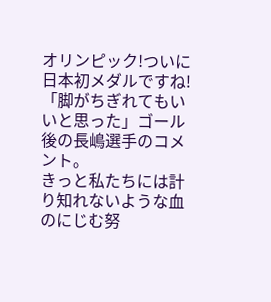オリンピック!ついに日本初メダルですね!
「脚がちぎれてもいいと思った」ゴール後の長嶋選手のコメント。
きっと私たちには計り知れないような血のにじむ努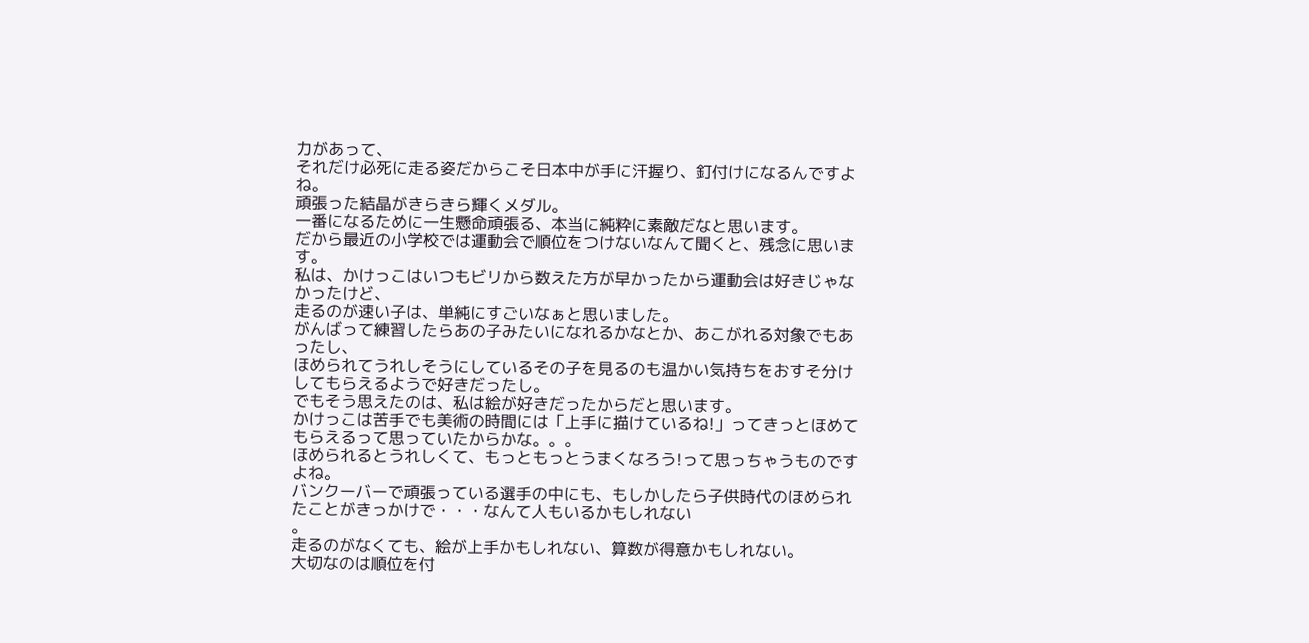力があって、
それだけ必死に走る姿だからこそ日本中が手に汗握り、釘付けになるんですよね。
頑張った結晶がきらきら輝くメダル。
一番になるために一生懸命頑張る、本当に純粋に素敵だなと思います。
だから最近の小学校では運動会で順位をつけないなんて聞くと、残念に思います。
私は、かけっこはいつもビリから数えた方が早かったから運動会は好きじゃなかったけど、
走るのが速い子は、単純にすごいなぁと思いました。
がんばって練習したらあの子みたいになれるかなとか、あこがれる対象でもあったし、
ほめられてうれしそうにしているその子を見るのも温かい気持ちをおすそ分けしてもらえるようで好きだったし。
でもそう思えたのは、私は絵が好きだったからだと思います。
かけっこは苦手でも美術の時間には「上手に描けているね!」ってきっとほめてもらえるって思っていたからかな。。。
ほめられるとうれしくて、もっともっとうまくなろう!って思っちゃうものですよね。
バンクーバーで頑張っている選手の中にも、もしかしたら子供時代のほめられたことがきっかけで・・・なんて人もいるかもしれない
。
走るのがなくても、絵が上手かもしれない、算数が得意かもしれない。
大切なのは順位を付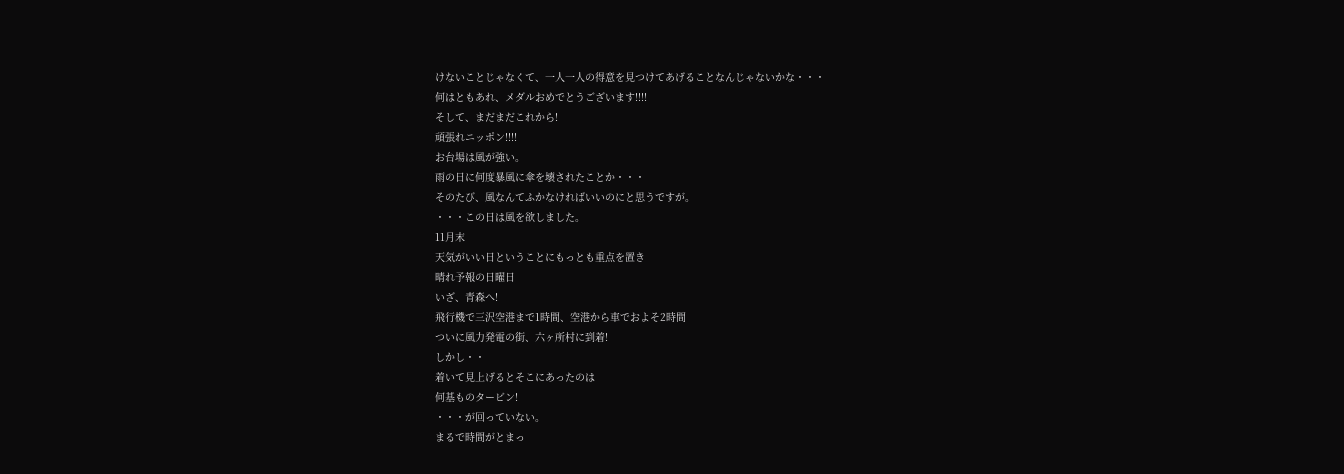けないことじゃなくて、一人一人の得意を見つけてあげることなんじゃないかな・・・
何はともあれ、メダルおめでとうございます!!!!
そして、まだまだこれから!
頑張れニッポン!!!!
お台場は風が強い。
雨の日に何度暴風に傘を壊されたことか・・・
そのたび、風なんてふかなければいいのにと思うですが。
・・・この日は風を欲しました。
11月末
天気がいい日ということにもっとも重点を置き
晴れ予報の日曜日
いざ、青森へ!
飛行機で三沢空港まで1時間、空港から車でおよそ2時間
ついに風力発電の街、六ヶ所村に到着!
しかし・・
着いて見上げるとそこにあったのは
何基ものタービン!
・・・が回っていない。
まるで時間がとまっ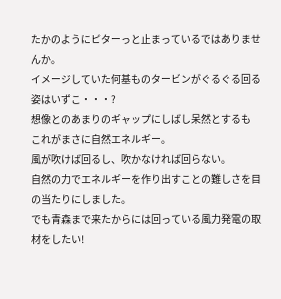たかのようにピターっと止まっているではありませんか。
イメージしていた何基ものタービンがぐるぐる回る姿はいずこ・・・?
想像とのあまりのギャップにしばし呆然とするも
これがまさに自然エネルギー。
風が吹けば回るし、吹かなければ回らない。
自然の力でエネルギーを作り出すことの難しさを目の当たりにしました。
でも青森まで来たからには回っている風力発電の取材をしたい!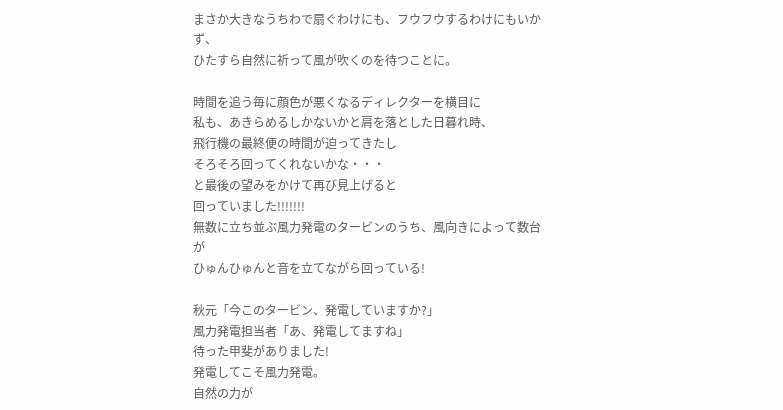まさか大きなうちわで扇ぐわけにも、フウフウするわけにもいかず、
ひたすら自然に祈って風が吹くのを待つことに。

時間を追う毎に顔色が悪くなるディレクターを横目に
私も、あきらめるしかないかと肩を落とした日暮れ時、
飛行機の最終便の時間が迫ってきたし
そろそろ回ってくれないかな・・・
と最後の望みをかけて再び見上げると
回っていました!!!!!!!
無数に立ち並ぶ風力発電のタービンのうち、風向きによって数台が
ひゅんひゅんと音を立てながら回っている!

秋元「今このタービン、発電していますか?」
風力発電担当者「あ、発電してますね」
待った甲斐がありました!
発電してこそ風力発電。
自然の力が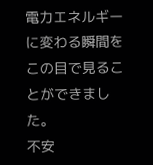電力エネルギーに変わる瞬間をこの目で見ることができました。
不安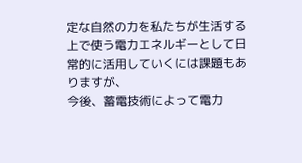定な自然の力を私たちが生活する上で使う電力エネルギーとして日常的に活用していくには課題もありますが、
今後、蓄電技術によって電力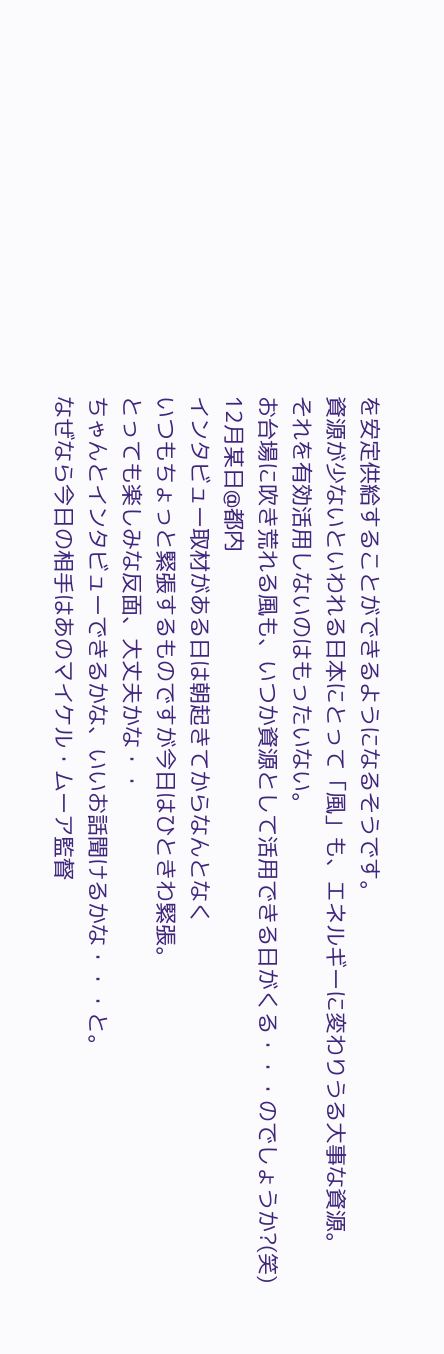を安定供給することができるようになるそうです。
資源が少ないといわれる日本にとって「風」も、エネルギーに変わりうる大事な資源。
それを有効活用しないのはもったいない。
お台場に吹き荒れる風も、いつか資源として活用できる日がくる・・・のでしょうか?(笑)
12月某日@都内
インタビュー取材がある日は朝起きてからなんとなく
いつもちょっと緊張するものですが今日はひときわ緊張。
とっても楽しみな反面、大丈夫かな・・
ちゃんとインタビューできるかな、いいお話聞けるかな・・・と。
なぜなら今日の相手はあのマイケル・ムーア監督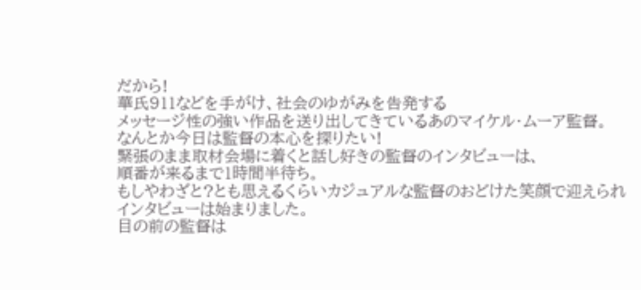だから!
華氏911などを手がけ、社会のゆがみを告発する
メッセージ性の強い作品を送り出してきているあのマイケル・ムーア監督。
なんとか今日は監督の本心を探りたい!
緊張のまま取材会場に着くと話し好きの監督のインタビューは、
順番が来るまで1時間半待ち。
もしやわざと?とも思えるくらいカジュアルな監督のおどけた笑顔で迎えられ
インタビューは始まりました。
目の前の監督は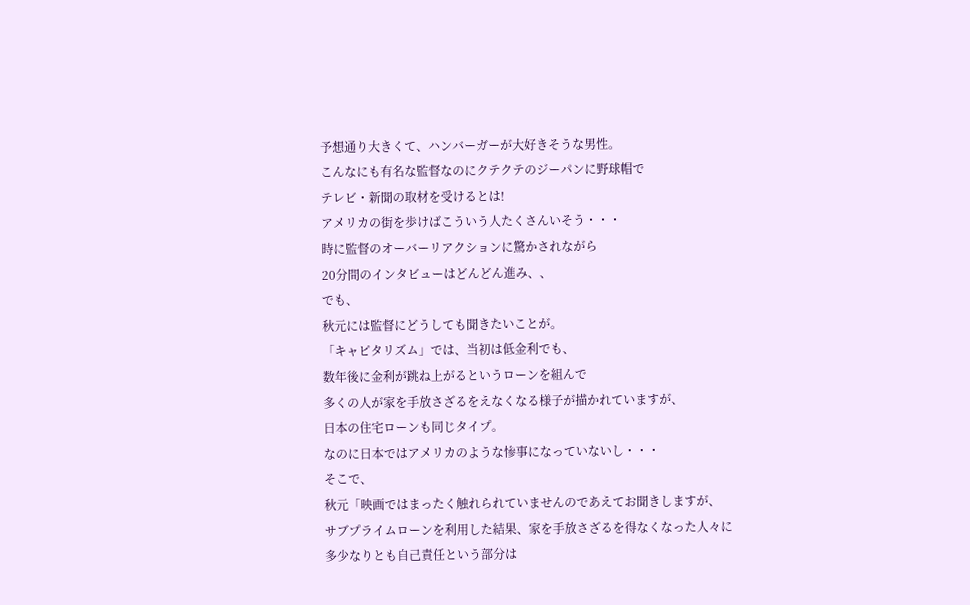予想通り大きくて、ハンバーガーが大好きそうな男性。
こんなにも有名な監督なのにクテクテのジーパンに野球帽で
テレビ・新聞の取材を受けるとは!
アメリカの街を歩けばこういう人たくさんいそう・・・
時に監督のオーバーリアクションに驚かされながら
20分間のインタビューはどんどん進み、、
でも、
秋元には監督にどうしても聞きたいことが。
「キャピタリズム」では、当初は低金利でも、
数年後に金利が跳ね上がるというローンを組んで
多くの人が家を手放さざるをえなくなる様子が描かれていますが、
日本の住宅ローンも同じタイプ。
なのに日本ではアメリカのような惨事になっていないし・・・
そこで、
秋元「映画ではまったく触れられていませんのであえてお聞きしますが、
サブプライムローンを利用した結果、家を手放さざるを得なくなった人々に
多少なりとも自己責任という部分は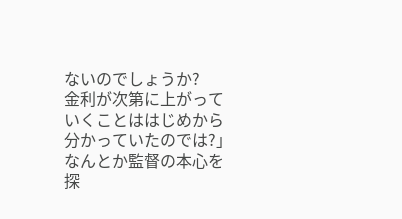ないのでしょうか?
金利が次第に上がっていくことははじめから分かっていたのでは?」
なんとか監督の本心を探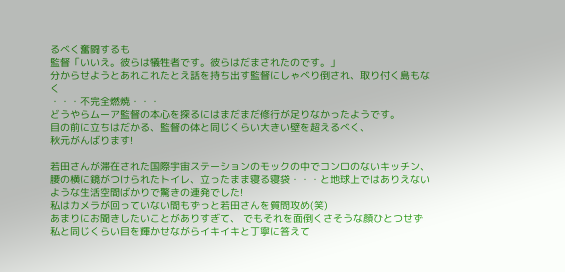るべく奮闘するも
監督「いいえ。彼らは犠牲者です。彼らはだまされたのです。」
分からせようとあれこれたとえ話を持ち出す監督にしゃべり倒され、取り付く島もなく
・・・不完全燃焼・・・
どうやらムーア監督の本心を探るにはまだまだ修行が足りなかったようです。
目の前に立ちはだかる、監督の体と同じくらい大きい壁を超えるべく、
秋元がんばります!

若田さんが滞在された国際宇宙ステーションのモックの中でコンロのないキッチン、腰の横に鏡がつけられたトイレ、立ったまま寝る寝袋・・・と地球上ではありえないような生活空間ばかりで驚きの連発でした!
私はカメラが回っていない間もずっと若田さんを質問攻め(笑)
あまりにお聞きしたいことがありすぎて、 でもそれを面倒くさそうな顔ひとつせず私と同じくらい目を輝かせながらイキイキと丁寧に答えて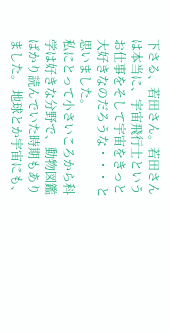下さる、若田さん。若田さんは本当に、宇宙飛行士というお仕事をそして宇宙をきっと大好きなのだろうな・・・ と思いました。
私にとって小さいころから科学は好きな分野で、動物図鑑ばかり読んでいた時期もありました。 地球とか宇宙にも、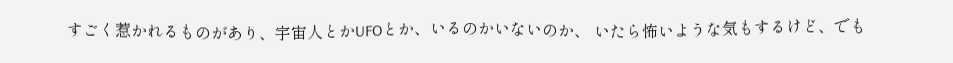すごく惹かれるものがあり、宇宙人とかUFOとか、いるのかいないのか、 いたら怖いような気もするけど、でも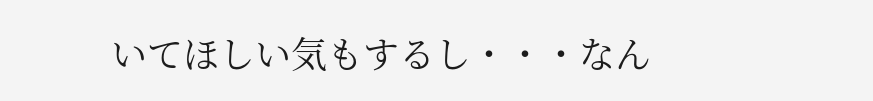いてほしい気もするし・・・なん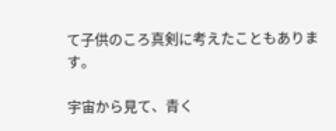て子供のころ真剣に考えたこともあります。

宇宙から見て、青く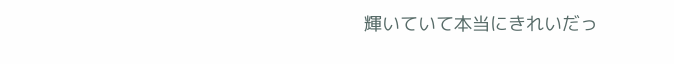輝いていて本当にきれいだっ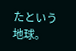たという地球。